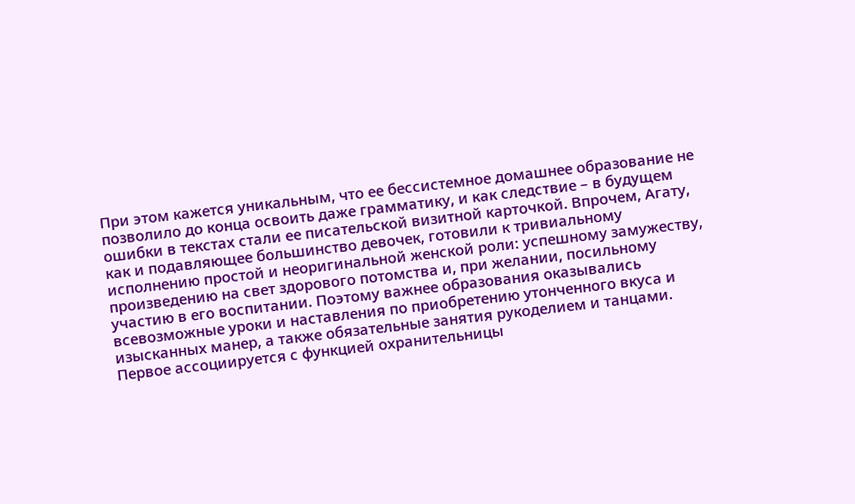При этом кажется уникальным, что ее бессистемное домашнее образование не позволило до конца освоить даже грамматику, и как следствие – в будущем ошибки в текстах стали ее писательской визитной карточкой. Впрочем, Агату, как и подавляющее большинство девочек, готовили к тривиальному исполнению простой и неоригинальной женской роли: успешному замужеству, произведению на свет здорового потомства и, при желании, посильному участию в его воспитании. Поэтому важнее образования оказывались всевозможные уроки и наставления по приобретению утонченного вкуса и изысканных манер, а также обязательные занятия рукоделием и танцами. Первое ассоциируется с функцией охранительницы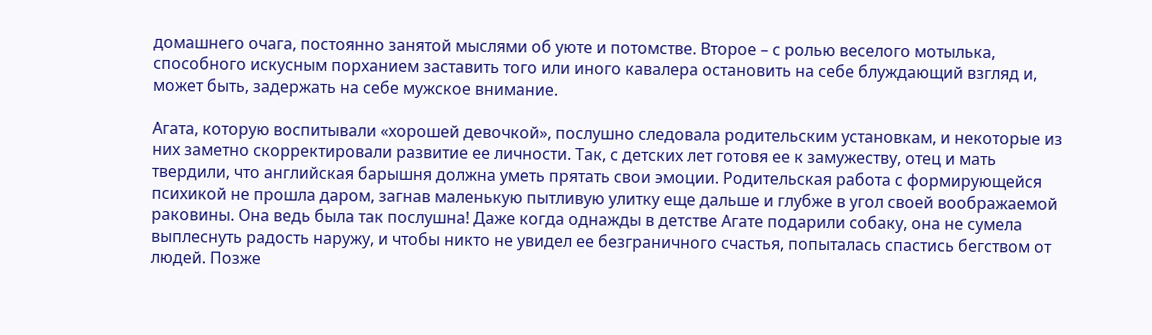домашнего очага, постоянно занятой мыслями об уюте и потомстве. Второе – с ролью веселого мотылька, способного искусным порханием заставить того или иного кавалера остановить на себе блуждающий взгляд и, может быть, задержать на себе мужское внимание.

Агата, которую воспитывали «хорошей девочкой», послушно следовала родительским установкам, и некоторые из них заметно скорректировали развитие ее личности. Так, с детских лет готовя ее к замужеству, отец и мать твердили, что английская барышня должна уметь прятать свои эмоции. Родительская работа с формирующейся психикой не прошла даром, загнав маленькую пытливую улитку еще дальше и глубже в угол своей воображаемой раковины. Она ведь была так послушна! Даже когда однажды в детстве Агате подарили собаку, она не сумела выплеснуть радость наружу, и чтобы никто не увидел ее безграничного счастья, попыталась спастись бегством от людей. Позже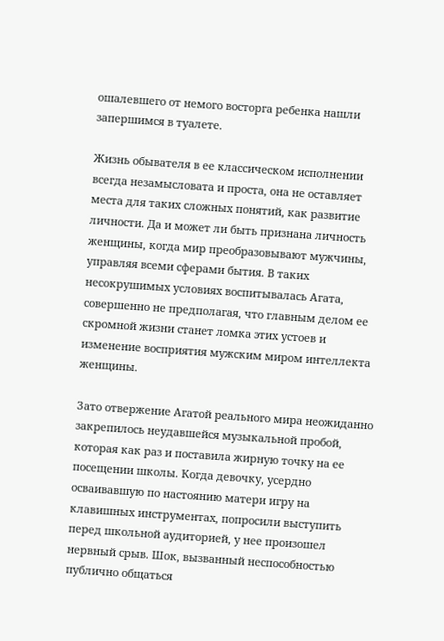ошалевшего от немого восторга ребенка нашли запершимся в туалете.

Жизнь обывателя в ее классическом исполнении всегда незамысловата и проста, она не оставляет места для таких сложных понятий, как развитие личности. Да и может ли быть признана личность женщины, когда мир преобразовывают мужчины, управляя всеми сферами бытия. В таких несокрушимых условиях воспитывалась Агата, совершенно не предполагая, что главным делом ее скромной жизни станет ломка этих устоев и изменение восприятия мужским миром интеллекта женщины.

Зато отвержение Агатой реального мира неожиданно закрепилось неудавшейся музыкальной пробой, которая как раз и поставила жирную точку на ее посещении школы. Когда девочку, усердно осваивавшую по настоянию матери игру на клавишных инструментах, попросили выступить перед школьной аудиторией, у нее произошел нервный срыв. Шок, вызванный неспособностью публично общаться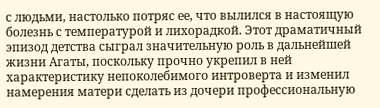с людьми, настолько потряс ее, что вылился в настоящую болезнь с температурой и лихорадкой. Этот драматичный эпизод детства сыграл значительную роль в дальнейшей жизни Агаты, поскольку прочно укрепил в ней характеристику непоколебимого интроверта и изменил намерения матери сделать из дочери профессиональную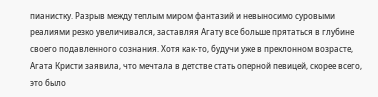пианистку. Разрыв между теплым миром фантазий и невыносимо суровыми реалиями резко увеличивался, заставляя Агату все больше прятаться в глубине своего подавленного сознания. Хотя как-то, будучи уже в преклонном возрасте, Агата Кристи заявила, что мечтала в детстве стать оперной певицей, скорее всего, это было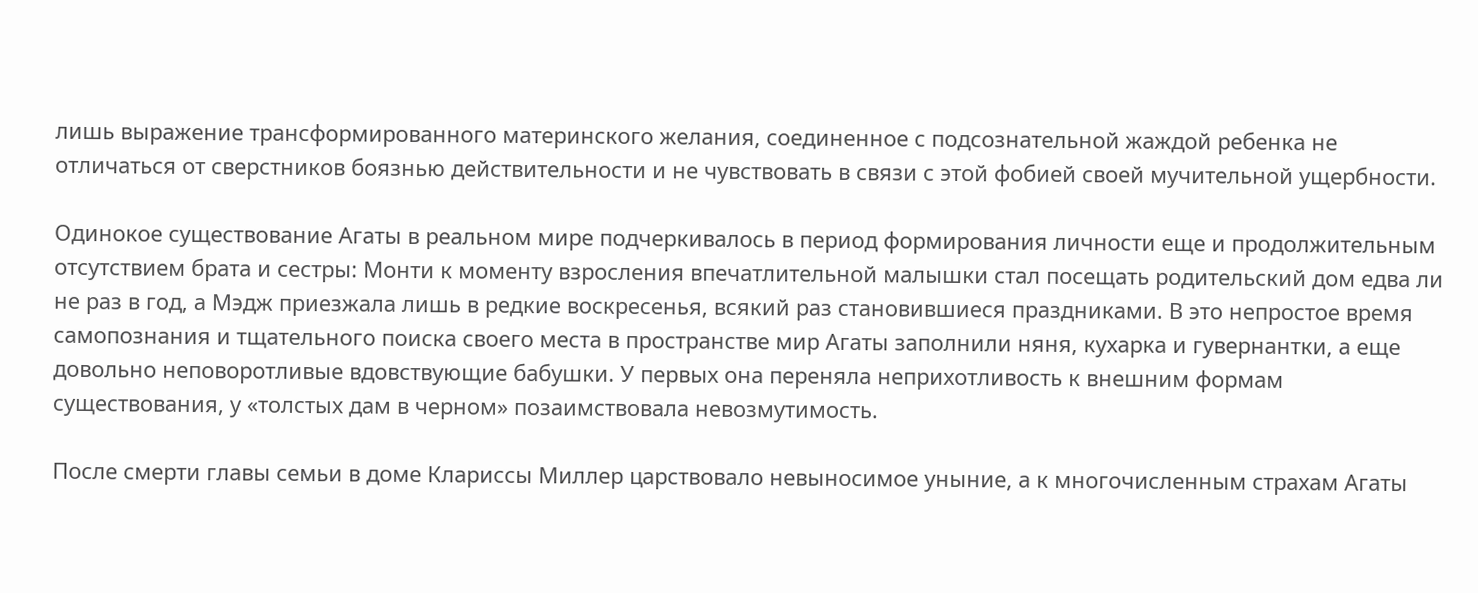лишь выражение трансформированного материнского желания, соединенное с подсознательной жаждой ребенка не отличаться от сверстников боязнью действительности и не чувствовать в связи с этой фобией своей мучительной ущербности.

Одинокое существование Агаты в реальном мире подчеркивалось в период формирования личности еще и продолжительным отсутствием брата и сестры: Монти к моменту взросления впечатлительной малышки стал посещать родительский дом едва ли не раз в год, а Мэдж приезжала лишь в редкие воскресенья, всякий раз становившиеся праздниками. В это непростое время самопознания и тщательного поиска своего места в пространстве мир Агаты заполнили няня, кухарка и гувернантки, а еще довольно неповоротливые вдовствующие бабушки. У первых она переняла неприхотливость к внешним формам существования, у «толстых дам в черном» позаимствовала невозмутимость.

После смерти главы семьи в доме Клариссы Миллер царствовало невыносимое уныние, а к многочисленным страхам Агаты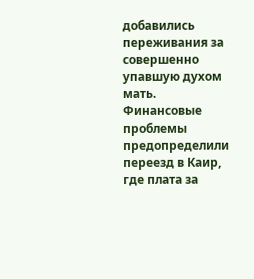добавились переживания за совершенно упавшую духом мать. Финансовые проблемы предопределили переезд в Каир, где плата за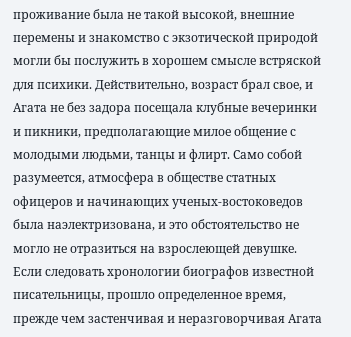проживание была не такой высокой, внешние перемены и знакомство с экзотической природой могли бы послужить в хорошем смысле встряской для психики. Действительно, возраст брал свое, и Агата не без задора посещала клубные вечеринки и пикники, предполагающие милое общение с молодыми людьми, танцы и флирт. Само собой разумеется, атмосфера в обществе статных офицеров и начинающих ученых-востоковедов была наэлектризована, и это обстоятельство не могло не отразиться на взрослеющей девушке. Если следовать хронологии биографов известной писательницы, прошло определенное время, прежде чем застенчивая и неразговорчивая Агата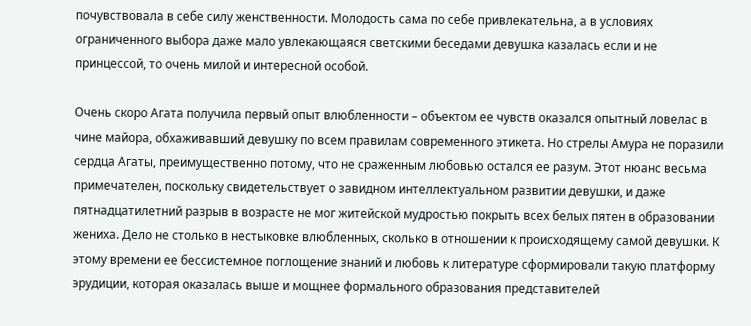почувствовала в себе силу женственности. Молодость сама по себе привлекательна, а в условиях ограниченного выбора даже мало увлекающаяся светскими беседами девушка казалась если и не принцессой, то очень милой и интересной особой.

Очень скоро Агата получила первый опыт влюбленности – объектом ее чувств оказался опытный ловелас в чине майора, обхаживавший девушку по всем правилам современного этикета. Но стрелы Амура не поразили сердца Агаты, преимущественно потому, что не сраженным любовью остался ее разум. Этот нюанс весьма примечателен, поскольку свидетельствует о завидном интеллектуальном развитии девушки, и даже пятнадцатилетний разрыв в возрасте не мог житейской мудростью покрыть всех белых пятен в образовании жениха. Дело не столько в нестыковке влюбленных, сколько в отношении к происходящему самой девушки. К этому времени ее бессистемное поглощение знаний и любовь к литературе сформировали такую платформу эрудиции, которая оказалась выше и мощнее формального образования представителей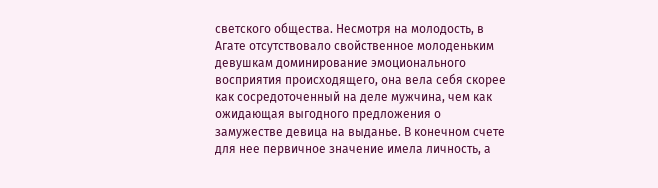светского общества. Несмотря на молодость, в Агате отсутствовало свойственное молоденьким девушкам доминирование эмоционального восприятия происходящего, она вела себя скорее как сосредоточенный на деле мужчина, чем как ожидающая выгодного предложения о замужестве девица на выданье. В конечном счете для нее первичное значение имела личность, а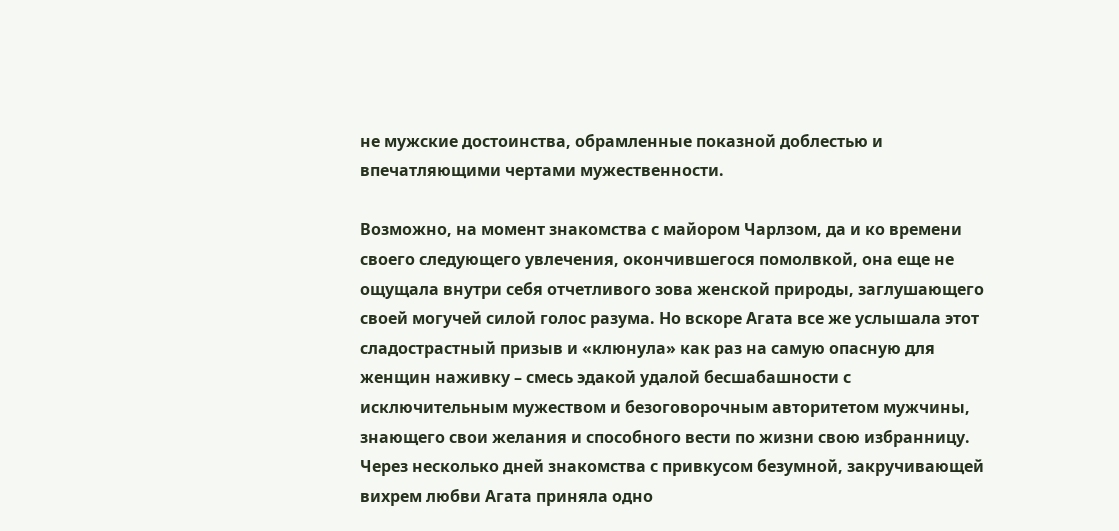не мужские достоинства, обрамленные показной доблестью и впечатляющими чертами мужественности.

Возможно, на момент знакомства с майором Чарлзом, да и ко времени своего следующего увлечения, окончившегося помолвкой, она еще не ощущала внутри себя отчетливого зова женской природы, заглушающего своей могучей силой голос разума. Но вскоре Агата все же услышала этот сладострастный призыв и «клюнула» как раз на самую опасную для женщин наживку – смесь эдакой удалой бесшабашности с исключительным мужеством и безоговорочным авторитетом мужчины, знающего свои желания и способного вести по жизни свою избранницу. Через несколько дней знакомства с привкусом безумной, закручивающей вихрем любви Агата приняла одно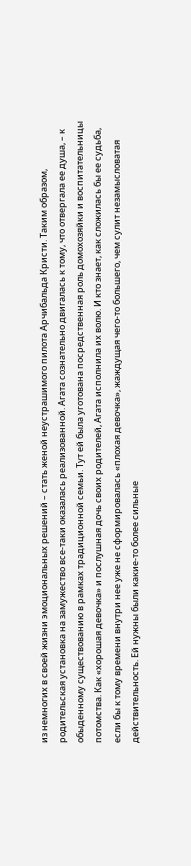из немногих в своей жизни эмоциональных решений – стать женой неустрашимого пилота Арчибальда Кристи. Таким образом, родительская установка на замужество все-таки оказалась реализованной. Агата сознательно двигалась к тому, что отвергала ее душа, – к обыденному существованию в рамках традиционной семьи. Тут ей была уготована посредственная роль домохозяйки и воспитательницы потомства. Как «хорошая девочка» и послушная дочь своих родителей, Агата исполнила их волю. И кто знает, как сложилась бы ее судьба, если бы к тому времени внутри нее уже не сформировалась «плохая девочка», жаждущая чего-то большего, чем сулит незамысловатая действительность. Ей нужны были какие-то более сильные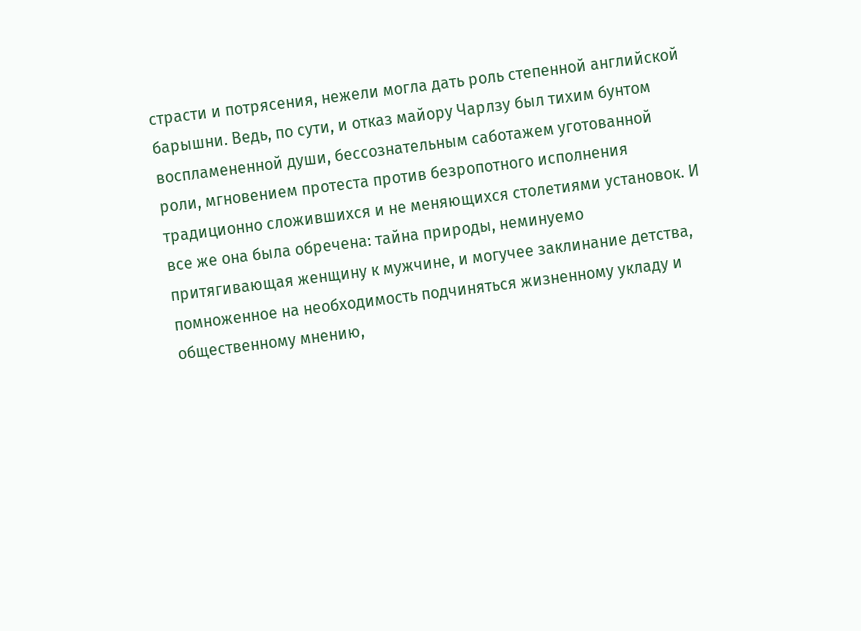страсти и потрясения, нежели могла дать роль степенной английской барышни. Ведь, по сути, и отказ майору Чарлзу был тихим бунтом воспламененной души, бессознательным саботажем уготованной роли, мгновением протеста против безропотного исполнения традиционно сложившихся и не меняющихся столетиями установок. И все же она была обречена: тайна природы, неминуемо притягивающая женщину к мужчине, и могучее заклинание детства, помноженное на необходимость подчиняться жизненному укладу и общественному мнению,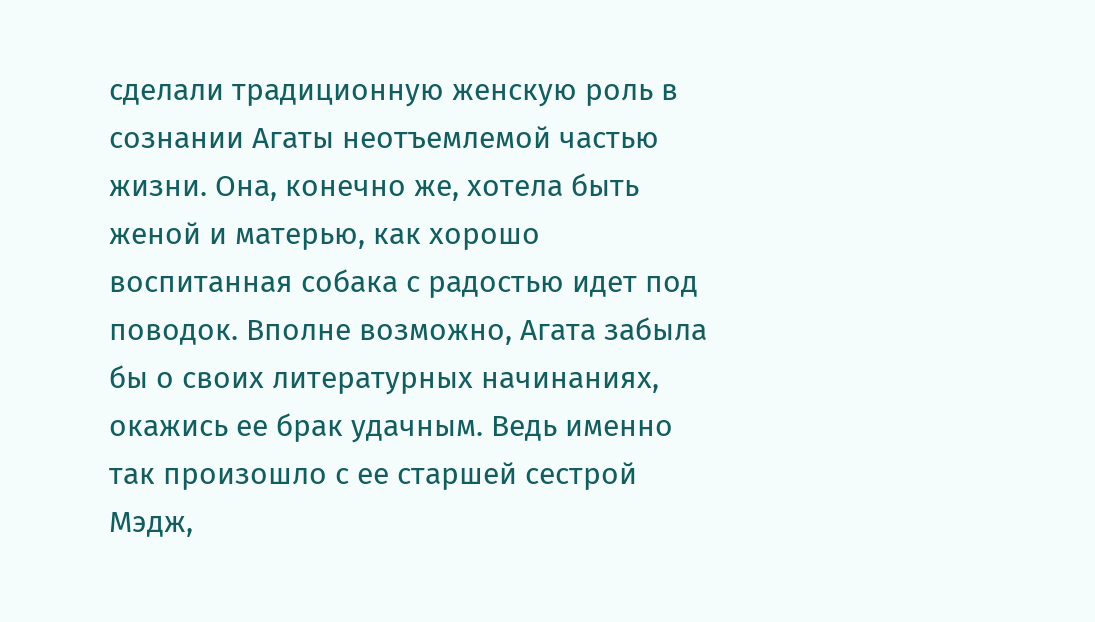сделали традиционную женскую роль в сознании Агаты неотъемлемой частью жизни. Она, конечно же, хотела быть женой и матерью, как хорошо воспитанная собака с радостью идет под поводок. Вполне возможно, Агата забыла бы о своих литературных начинаниях, окажись ее брак удачным. Ведь именно так произошло с ее старшей сестрой Мэдж,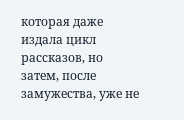которая даже издала цикл рассказов, но затем, после замужества, уже не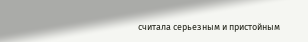считала серьезным и пристойным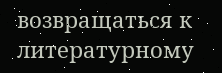возвращаться к литературному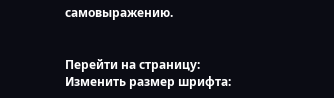самовыражению.


Перейти на страницу:
Изменить размер шрифта: